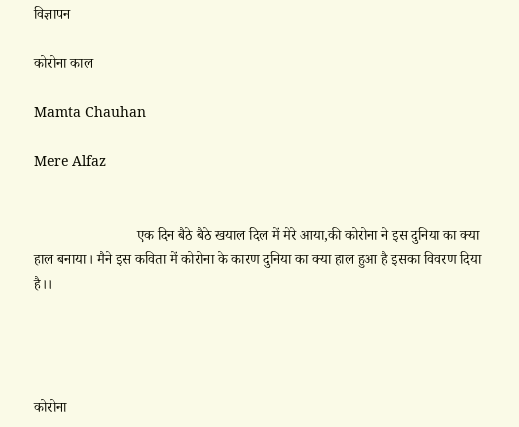विज्ञापन

कोरोना काल

Mamta Chauhan

Mere Alfaz


                            एक दिन बैठे बैठे खयाल दिल में मेरे आया,की कोरोना ने इस दुनिया का क्या हाल बनाया। मैने इस कविता में कोरोना के कारण दुनिया का क्या हाल हुआ है इसका विवरण दिया है।।




कोरोना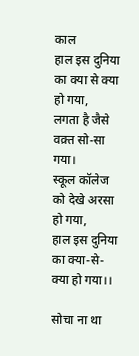काल
हाल इस दुनिया का क्या से क्या हो गया,
लगता है जैसे वक़्त सो-सा गया।
स्कूल कॉलेज को देखे अरसा हो गया,
हाल इस दुनिया का क्या-से-क्या हो गया।।

सोचा ना था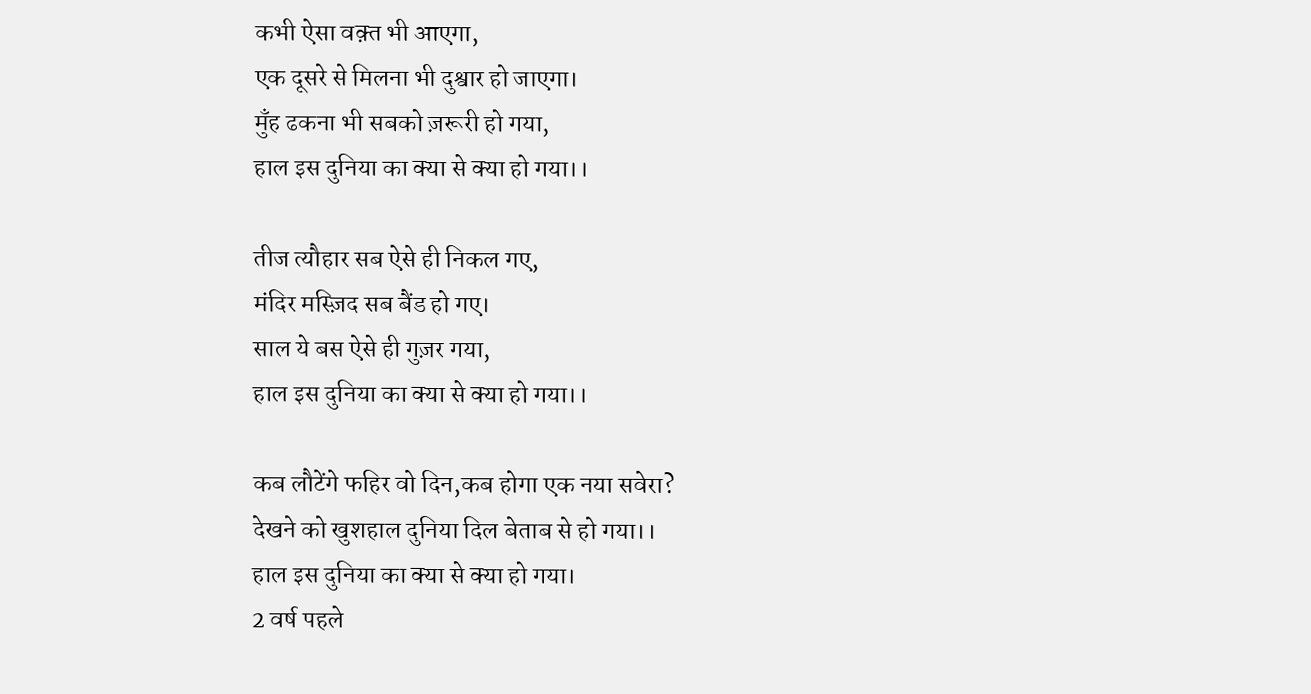कभी ऐसा वक़्त भी आएगा,
एक दूसरे से मिलना भी दुश्वार हो जाएगा।
मुँह ढकना भी सबको ज़रूरी हो गया,
हाल इस दुनिया का क्या से क्या हो गया।।

तीज त्यौहार सब ऐसे ही निकल गए,
मंदिर मस्ज़िद सब बैंड हो गए।
साल ये बस ऐसे ही गुज़र गया,
हाल इस दुनिया का क्या से क्या हो गया।।

कब लौटेंगे फहिर वो दिन,कब होगा एक नया सवेरा?
देखने को खुशहाल दुनिया दिल बेताब से हो गया।।
हाल इस दुनिया का क्या से क्या हो गया।
2 वर्ष पहले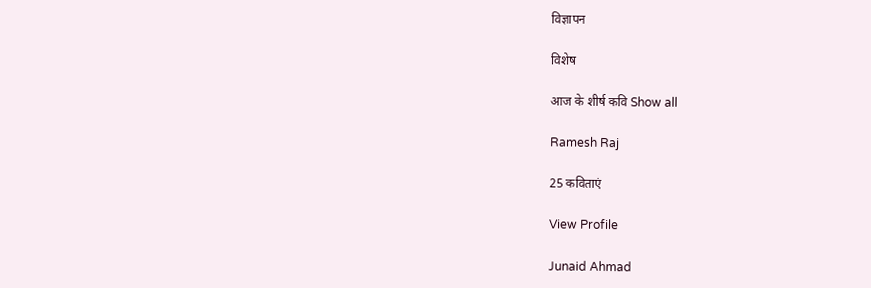विज्ञापन

विशेष

आज के शीर्ष कवि Show all

Ramesh Raj

25 कविताएं

View Profile

Junaid Ahmad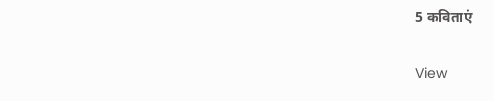5 कविताएं

View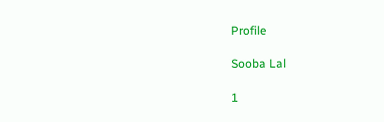Profile

Sooba Lal

1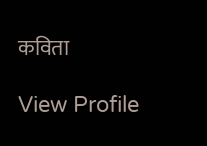कविता

View Profile